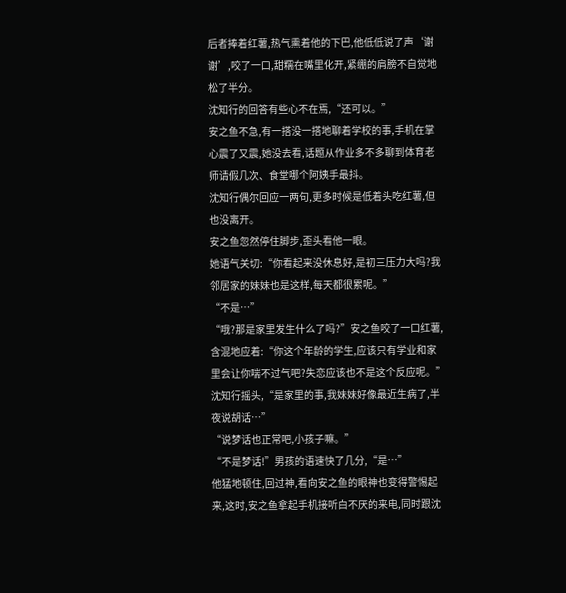后者捧着红薯,热气熏着他的下巴,他低低说了声‘谢谢’,咬了一口,甜糯在嘴里化开,紧绷的肩膀不自觉地松了半分。
沈知行的回答有些心不在焉,“还可以。”
安之鱼不急,有一搭没一搭地聊着学校的事,手机在掌心震了又震,她没去看,话题从作业多不多聊到体育老师请假几次、食堂哪个阿姨手最抖。
沈知行偶尔回应一两句,更多时候是低着头吃红薯,但也没离开。
安之鱼忽然停住脚步,歪头看他一眼。
她语气关切:“你看起来没休息好,是初三压力大吗?我邻居家的妹妹也是这样,每天都很累呢。”
“不是…”
“哦?那是家里发生什么了吗?”安之鱼咬了一口红薯,含混地应着:“你这个年龄的学生,应该只有学业和家里会让你喘不过气吧?失恋应该也不是这个反应呢。”
沈知行摇头,“是家里的事,我妹妹好像最近生病了,半夜说胡话…”
“说梦话也正常吧,小孩子嘛。”
“不是梦话!”男孩的语速快了几分,“是…”
他猛地顿住,回过神,看向安之鱼的眼神也变得警惕起来,这时,安之鱼拿起手机接听白不厌的来电,同时跟沈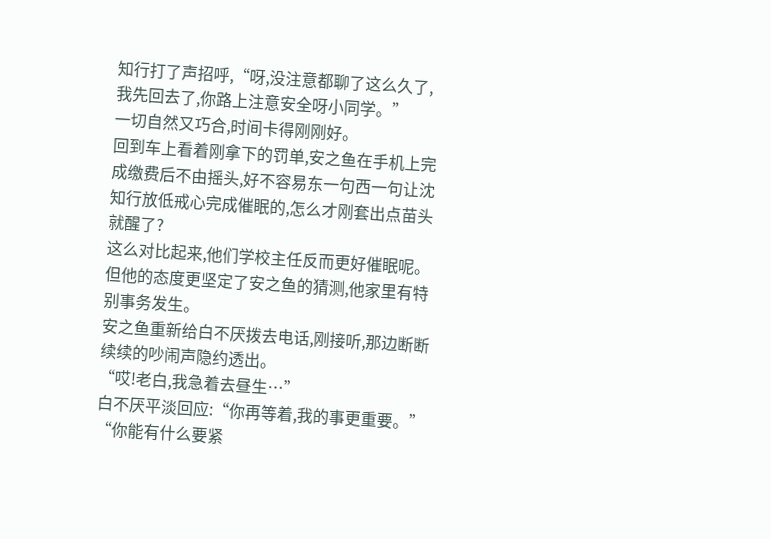知行打了声招呼,“呀,没注意都聊了这么久了,我先回去了,你路上注意安全呀小同学。”
一切自然又巧合,时间卡得刚刚好。
回到车上看着刚拿下的罚单,安之鱼在手机上完成缴费后不由摇头,好不容易东一句西一句让沈知行放低戒心完成催眠的,怎么才刚套出点苗头就醒了?
这么对比起来,他们学校主任反而更好催眠呢。
但他的态度更坚定了安之鱼的猜测,他家里有特别事务发生。
安之鱼重新给白不厌拨去电话,刚接听,那边断断续续的吵闹声隐约透出。
“哎!老白,我急着去昼生…”
白不厌平淡回应:“你再等着,我的事更重要。”
“你能有什么要紧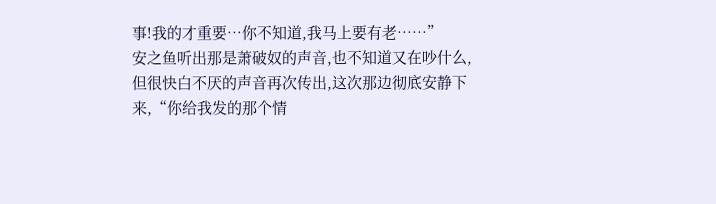事!我的才重要…你不知道,我马上要有老……”
安之鱼听出那是萧破奴的声音,也不知道又在吵什么,但很快白不厌的声音再次传出,这次那边彻底安静下来,“你给我发的那个情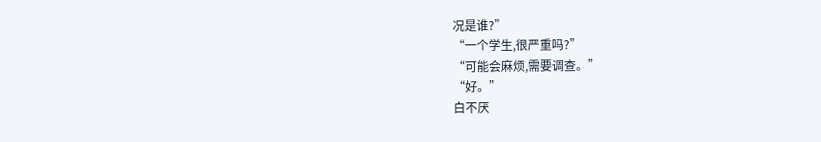况是谁?”
“一个学生,很严重吗?”
“可能会麻烦,需要调查。”
“好。”
白不厌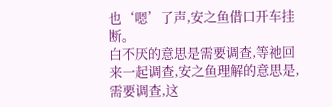也‘嗯’了声,安之鱼借口开车挂断。
白不厌的意思是需要调查,等祂回来一起调查,安之鱼理解的意思是,需要调查,这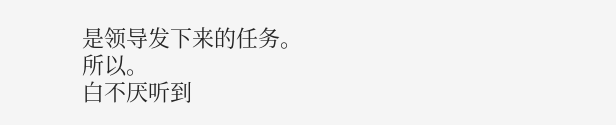是领导发下来的任务。
所以。
白不厌听到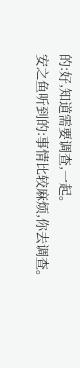的:好,知道需要调查,一起。
安之鱼听到的:事情比较麻烦,你去调查。